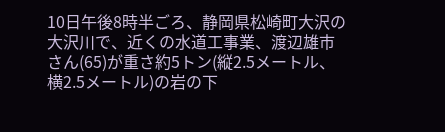10日午後8時半ごろ、静岡県松崎町大沢の大沢川で、近くの水道工事業、渡辺雄市さん(65)が重さ約5トン(縦2.5メートル、横2.5メートル)の岩の下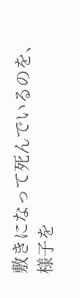敷きになって死んでいるのを、様子を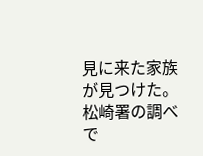見に来た家族が見つけた。 松崎署の調べで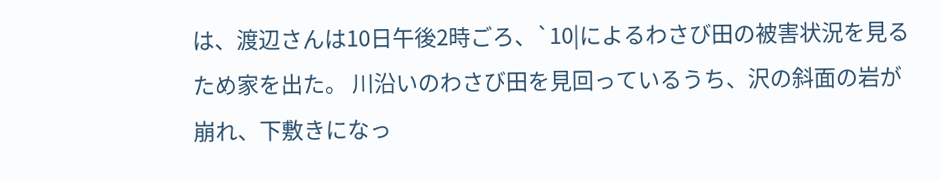は、渡辺さんは10日午後2時ごろ、`10|によるわさび田の被害状況を見るため家を出た。 川沿いのわさび田を見回っているうち、沢の斜面の岩が崩れ、下敷きになっ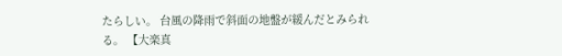たらしい。 台風の降雨で斜面の地盤が緩んだとみられる。 【大楽真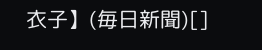衣子】(毎日新聞)[]